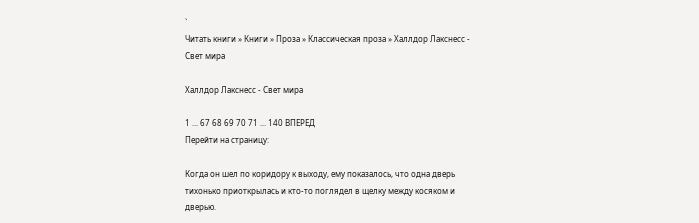`
Читать книги » Книги » Проза » Классическая проза » Халлдор Лакснесс - Свет мира

Халлдор Лакснесс - Свет мира

1 ... 67 68 69 70 71 ... 140 ВПЕРЕД
Перейти на страницу:

Когда он шел по коридору к выходу, ему показалось, что одна дверь тихонько приоткрылась и кто-то поглядел в щелку между косяком и дверью.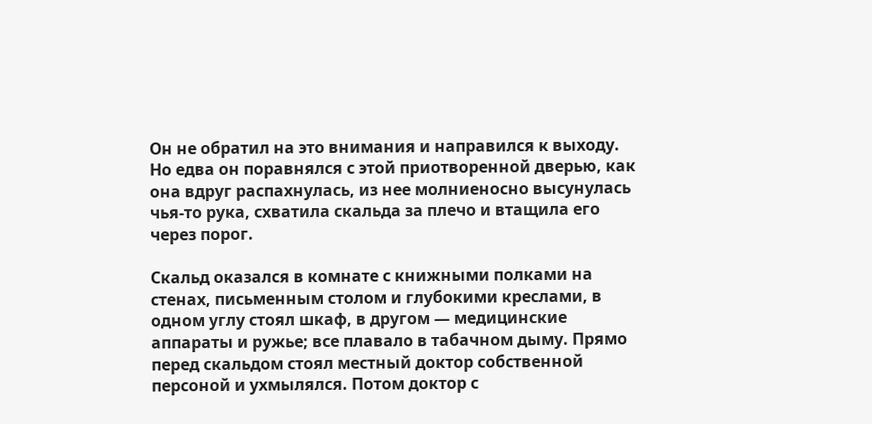Он не обратил на это внимания и направился к выходу. Но едва он поравнялся с этой приотворенной дверью, как она вдруг распахнулась, из нее молниеносно высунулась чья-то рука, схватила скальда за плечо и втащила его через порог.

Скальд оказался в комнате с книжными полками на стенах, письменным столом и глубокими креслами, в одном углу стоял шкаф, в другом — медицинские аппараты и ружье; все плавало в табачном дыму. Прямо перед скальдом стоял местный доктор собственной персоной и ухмылялся. Потом доктор с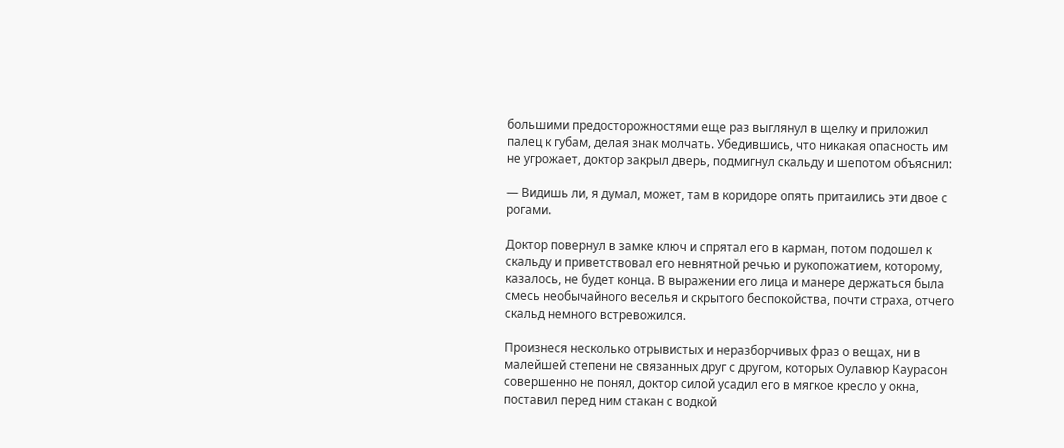большими предосторожностями еще раз выглянул в щелку и приложил палец к губам, делая знак молчать. Убедившись, что никакая опасность им не угрожает, доктор закрыл дверь, подмигнул скальду и шепотом объяснил:

— Видишь ли, я думал, может, там в коридоре опять притаились эти двое с рогами.

Доктор повернул в замке ключ и спрятал его в карман, потом подошел к скальду и приветствовал его невнятной речью и рукопожатием, которому, казалось, не будет конца. В выражении его лица и манере держаться была смесь необычайного веселья и скрытого беспокойства, почти страха, отчего скальд немного встревожился.

Произнеся несколько отрывистых и неразборчивых фраз о вещах, ни в малейшей степени не связанных друг с другом, которых Оулавюр Каурасон совершенно не понял, доктор силой усадил его в мягкое кресло у окна, поставил перед ним стакан с водкой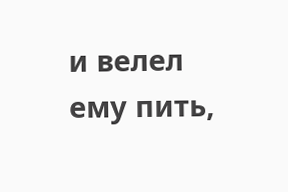и велел ему пить,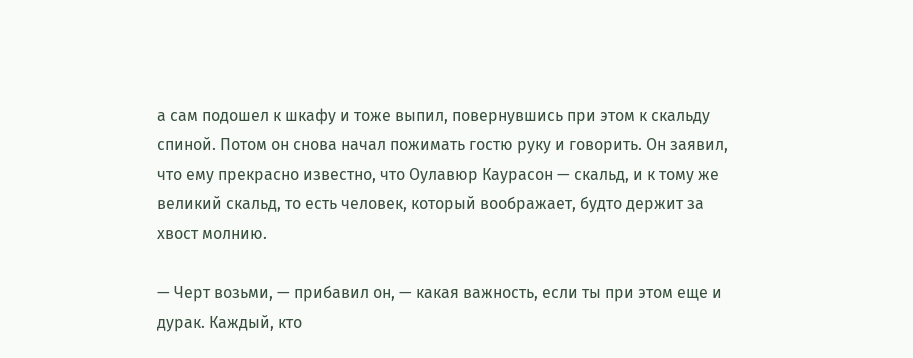а сам подошел к шкафу и тоже выпил, повернувшись при этом к скальду спиной. Потом он снова начал пожимать гостю руку и говорить. Он заявил, что ему прекрасно известно, что Оулавюр Каурасон — скальд, и к тому же великий скальд, то есть человек, который воображает, будто держит за хвост молнию.

— Черт возьми, — прибавил он, — какая важность, если ты при этом еще и дурак. Каждый, кто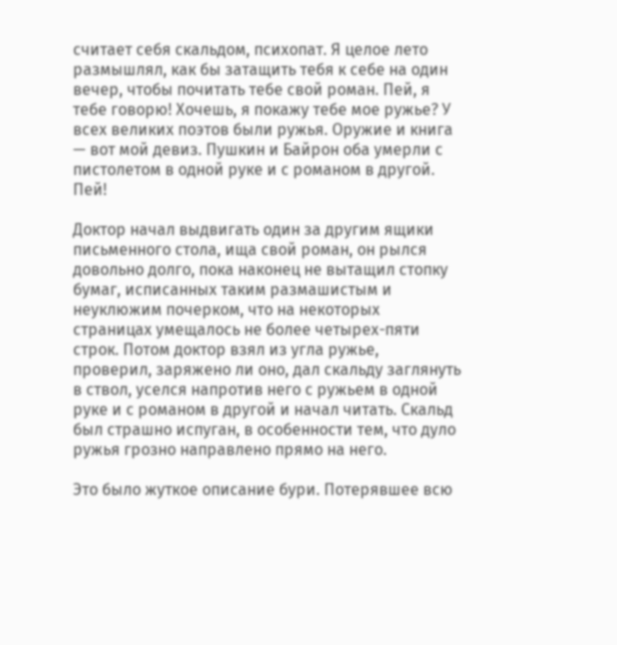считает себя скальдом, психопат. Я целое лето размышлял, как бы затащить тебя к себе на один вечер, чтобы почитать тебе свой роман. Пей, я тебе говорю! Хочешь, я покажу тебе мое ружье? У всех великих поэтов были ружья. Оружие и книга — вот мой девиз. Пушкин и Байрон оба умерли с пистолетом в одной руке и с романом в другой. Пей!

Доктор начал выдвигать один за другим ящики письменного стола, ища свой роман, он рылся довольно долго, пока наконец не вытащил стопку бумаг, исписанных таким размашистым и неуклюжим почерком, что на некоторых страницах умещалось не более четырех-пяти строк. Потом доктор взял из угла ружье, проверил, заряжено ли оно, дал скальду заглянуть в ствол, уселся напротив него с ружьем в одной руке и с романом в другой и начал читать. Скальд был страшно испуган, в особенности тем, что дуло ружья грозно направлено прямо на него.

Это было жуткое описание бури. Потерявшее всю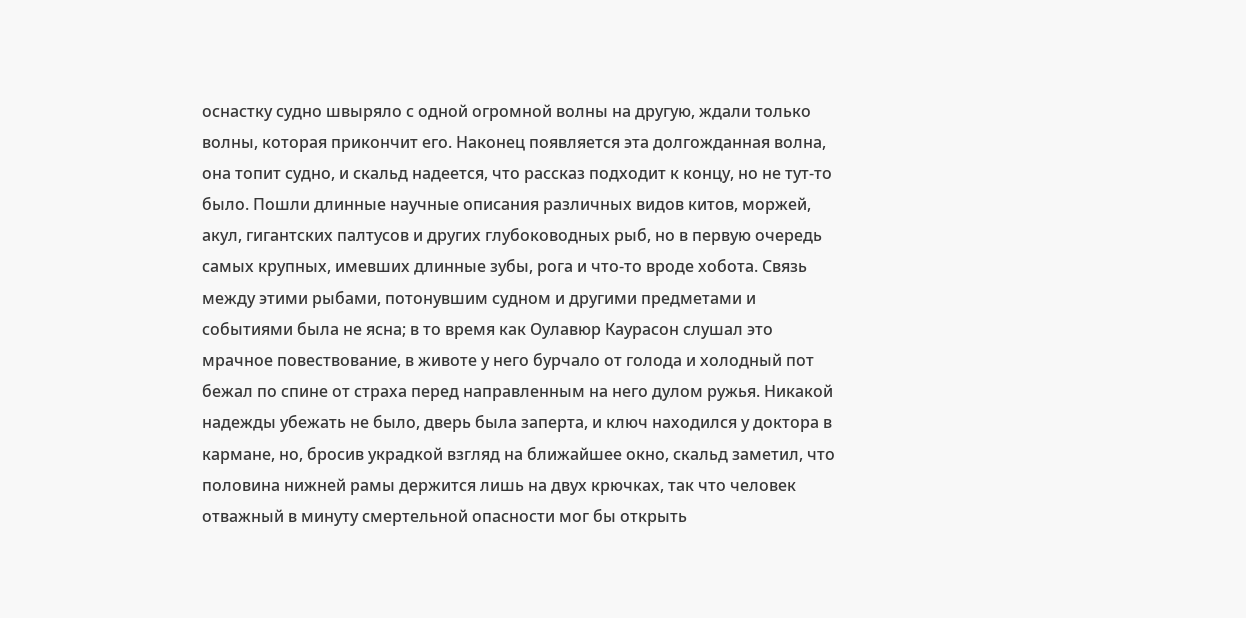оснастку судно швыряло с одной огромной волны на другую, ждали только волны, которая прикончит его. Наконец появляется эта долгожданная волна, она топит судно, и скальд надеется, что рассказ подходит к концу, но не тут-то было. Пошли длинные научные описания различных видов китов, моржей, акул, гигантских палтусов и других глубоководных рыб, но в первую очередь самых крупных, имевших длинные зубы, рога и что-то вроде хобота. Связь между этими рыбами, потонувшим судном и другими предметами и событиями была не ясна; в то время как Оулавюр Каурасон слушал это мрачное повествование, в животе у него бурчало от голода и холодный пот бежал по спине от страха перед направленным на него дулом ружья. Никакой надежды убежать не было, дверь была заперта, и ключ находился у доктора в кармане, но, бросив украдкой взгляд на ближайшее окно, скальд заметил, что половина нижней рамы держится лишь на двух крючках, так что человек отважный в минуту смертельной опасности мог бы открыть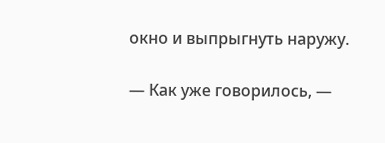окно и выпрыгнуть наружу.

— Как уже говорилось, —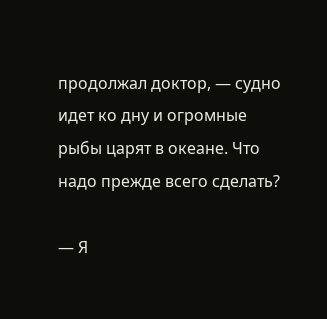продолжал доктор, — судно идет ко дну и огромные рыбы царят в океане. Что надо прежде всего сделать?

— Я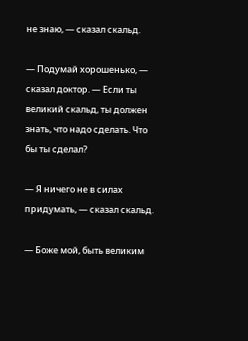не знаю, — сказал скальд.

— Подумай хорошенько, — сказал доктор. — Если ты великий скальд, ты должен знать, что надо сделать. Что бы ты сделал?

— Я ничего не в силах придумать, — сказал скальд.

— Боже мой, быть великим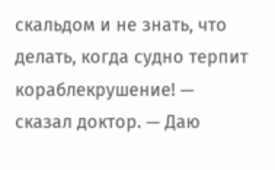скальдом и не знать, что делать, когда судно терпит кораблекрушение! — сказал доктор. — Даю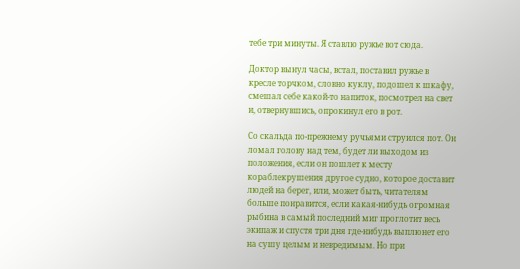тебе три минуты. Я ставлю ружье вот сюда.

Доктор вынул часы, встал, поставил ружье в кресле торчком, словно куклу, подошел к шкафу, смешал себе какой-то напиток, посмотрел на свет и, отвернувшись, опрокинул его в рот.

Со скальда по-прежнему ручьями струился пот. Он ломал голову над тем, будет ли выходом из положения, если он пошлет к месту кораблекрушения другое судно, которое доставит людей на берег, или, может быть, читателям больше понравится, если какая-нибудь огромная рыбина в самый последний миг проглотит весь экипаж и спустя три дня где-нибудь выплюнет его на сушу целым и невредимым. Но при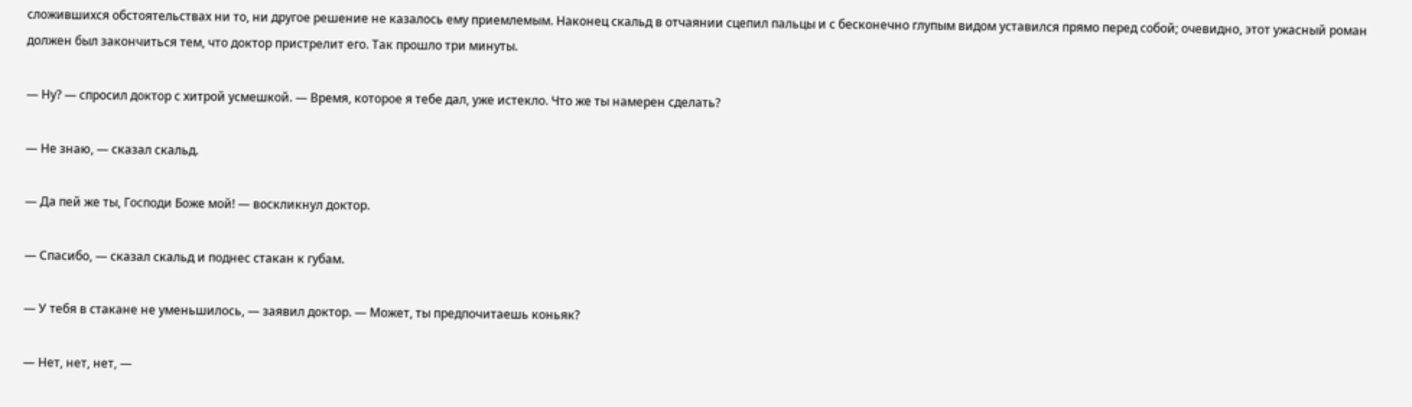сложившихся обстоятельствах ни то, ни другое решение не казалось ему приемлемым. Наконец скальд в отчаянии сцепил пальцы и с бесконечно глупым видом уставился прямо перед собой; очевидно, этот ужасный роман должен был закончиться тем, что доктор пристрелит его. Так прошло три минуты.

— Ну? — спросил доктор с хитрой усмешкой. — Время, которое я тебе дал, уже истекло. Что же ты намерен сделать?

— Не знаю, — сказал скальд.

— Да пей же ты, Господи Боже мой! — воскликнул доктор.

— Спасибо, — сказал скальд и поднес стакан к губам.

— У тебя в стакане не уменьшилось, — заявил доктор. — Может, ты предпочитаешь коньяк?

— Нет, нет, нет, —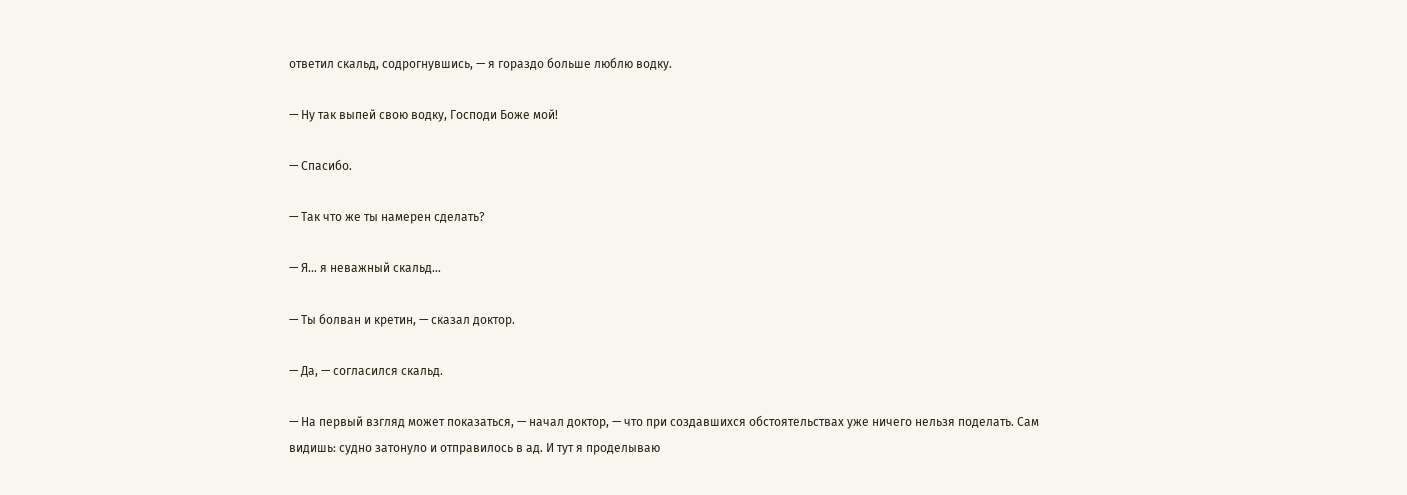ответил скальд, содрогнувшись, — я гораздо больше люблю водку.

— Ну так выпей свою водку, Господи Боже мой!

— Спасибо.

— Так что же ты намерен сделать?

— Я… я неважный скальд…

— Ты болван и кретин, — сказал доктор.

— Да, — согласился скальд.

— На первый взгляд может показаться, — начал доктор, — что при создавшихся обстоятельствах уже ничего нельзя поделать. Сам видишь: судно затонуло и отправилось в ад. И тут я проделываю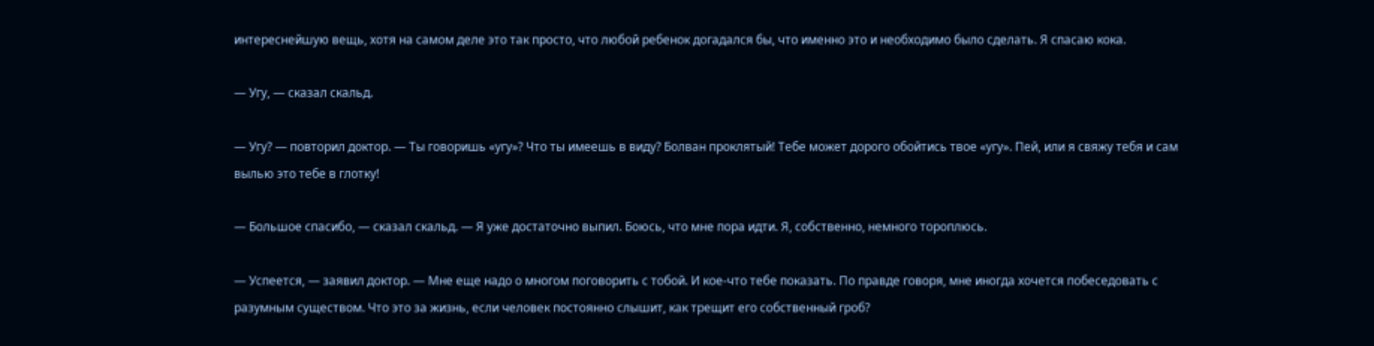интереснейшую вещь, хотя на самом деле это так просто, что любой ребенок догадался бы, что именно это и необходимо было сделать. Я спасаю кока.

— Угу, — сказал скальд.

— Угу? — повторил доктор. — Ты говоришь «угу»? Что ты имеешь в виду? Болван проклятый! Тебе может дорого обойтись твое «угу». Пей, или я свяжу тебя и сам вылью это тебе в глотку!

— Большое спасибо, — сказал скальд. — Я уже достаточно выпил. Боюсь, что мне пора идти. Я, собственно, немного тороплюсь.

— Успеется, — заявил доктор. — Мне еще надо о многом поговорить с тобой. И кое-что тебе показать. По правде говоря, мне иногда хочется побеседовать с разумным существом. Что это за жизнь, если человек постоянно слышит, как трещит его собственный гроб?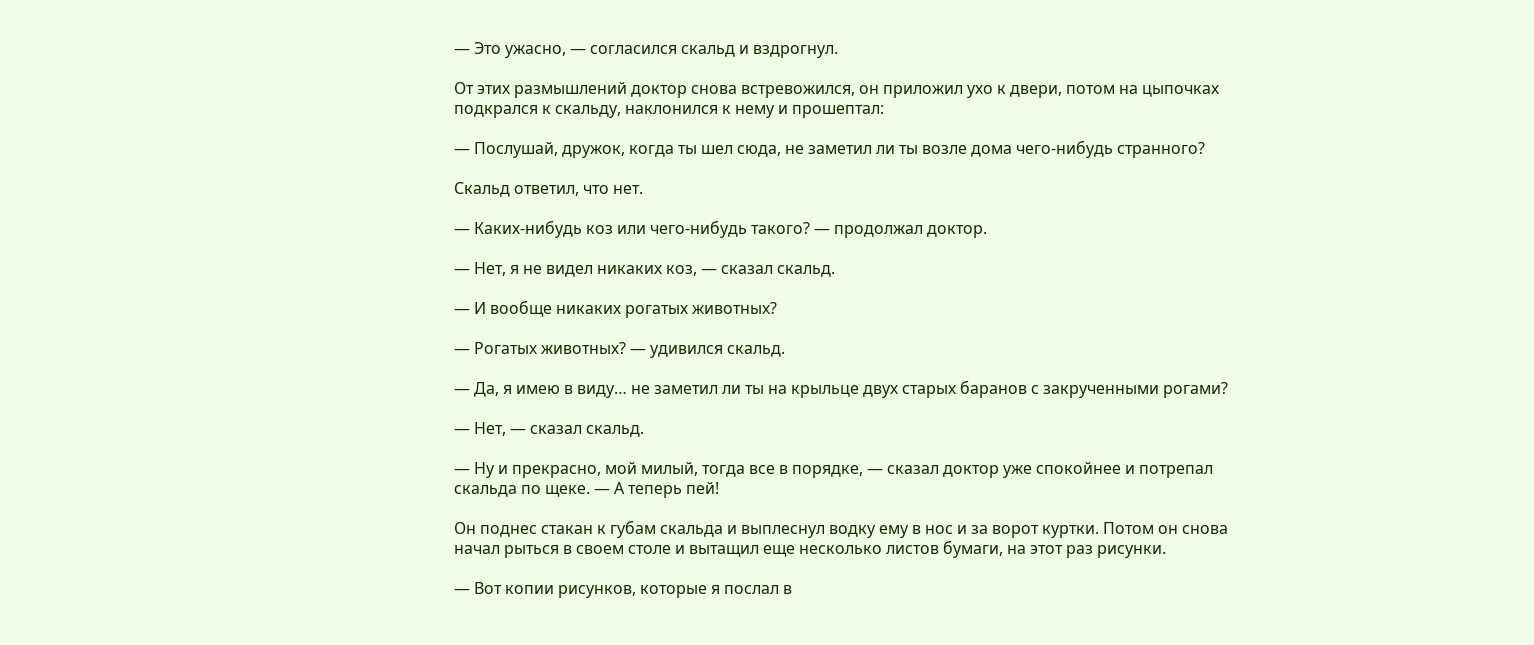— Это ужасно, — согласился скальд и вздрогнул.

От этих размышлений доктор снова встревожился, он приложил ухо к двери, потом на цыпочках подкрался к скальду, наклонился к нему и прошептал:

— Послушай, дружок, когда ты шел сюда, не заметил ли ты возле дома чего-нибудь странного?

Скальд ответил, что нет.

— Каких-нибудь коз или чего-нибудь такого? — продолжал доктор.

— Нет, я не видел никаких коз, — сказал скальд.

— И вообще никаких рогатых животных?

— Рогатых животных? — удивился скальд.

— Да, я имею в виду… не заметил ли ты на крыльце двух старых баранов с закрученными рогами?

— Нет, — сказал скальд.

— Ну и прекрасно, мой милый, тогда все в порядке, — сказал доктор уже спокойнее и потрепал скальда по щеке. — А теперь пей!

Он поднес стакан к губам скальда и выплеснул водку ему в нос и за ворот куртки. Потом он снова начал рыться в своем столе и вытащил еще несколько листов бумаги, на этот раз рисунки.

— Вот копии рисунков, которые я послал в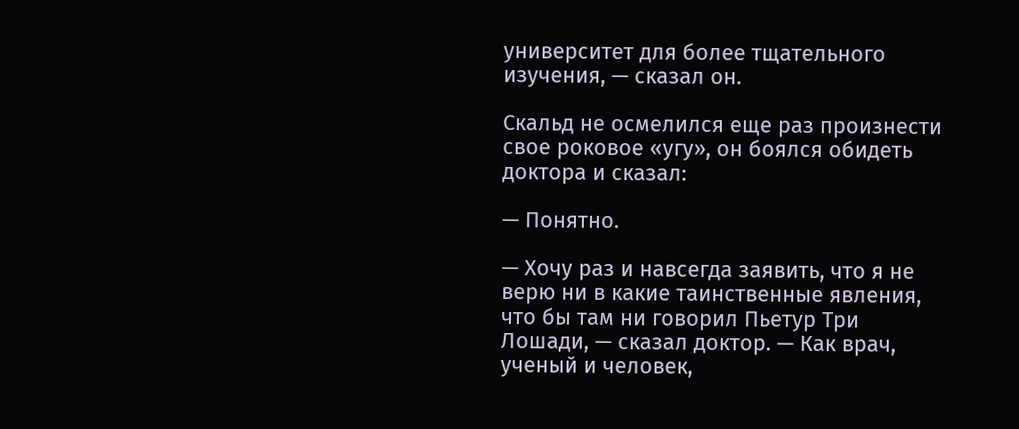университет для более тщательного изучения, — сказал он.

Скальд не осмелился еще раз произнести свое роковое «угу», он боялся обидеть доктора и сказал:

— Понятно.

— Хочу раз и навсегда заявить, что я не верю ни в какие таинственные явления, что бы там ни говорил Пьетур Три Лошади, — сказал доктор. — Как врач, ученый и человек,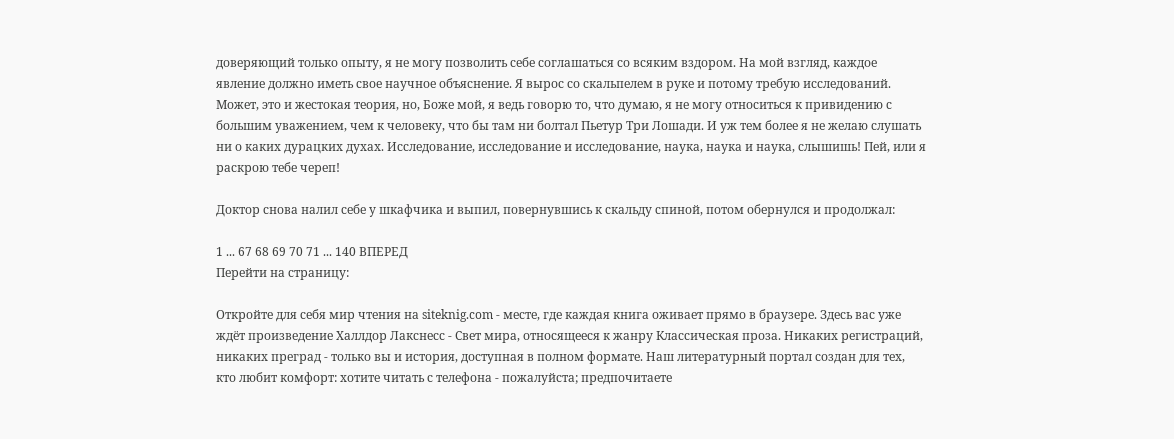доверяющий только опыту, я не могу позволить себе соглашаться со всяким вздором. На мой взгляд, каждое явление должно иметь свое научное объяснение. Я вырос со скальпелем в руке и потому требую исследований. Может, это и жестокая теория, но, Боже мой, я ведь говорю то, что думаю, я не могу относиться к привидению с большим уважением, чем к человеку, что бы там ни болтал Пьетур Три Лошади. И уж тем более я не желаю слушать ни о каких дурацких духах. Исследование, исследование и исследование, наука, наука и наука, слышишь! Пей, или я раскрою тебе череп!

Доктор снова налил себе у шкафчика и выпил, повернувшись к скальду спиной, потом обернулся и продолжал:

1 ... 67 68 69 70 71 ... 140 ВПЕРЕД
Перейти на страницу:

Откройте для себя мир чтения на siteknig.com - месте, где каждая книга оживает прямо в браузере. Здесь вас уже ждёт произведение Халлдор Лакснесс - Свет мира, относящееся к жанру Классическая проза. Никаких регистраций, никаких преград - только вы и история, доступная в полном формате. Наш литературный портал создан для тех, кто любит комфорт: хотите читать с телефона - пожалуйста; предпочитаете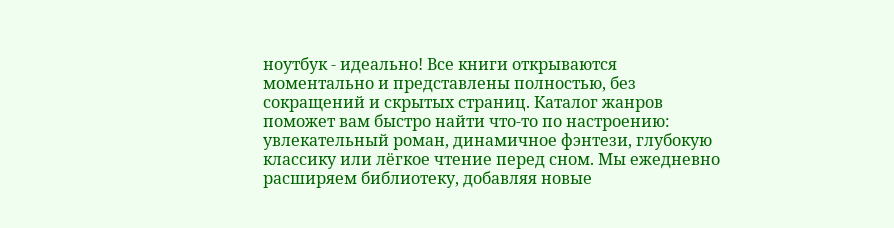ноутбук - идеально! Все книги открываются моментально и представлены полностью, без сокращений и скрытых страниц. Каталог жанров поможет вам быстро найти что-то по настроению: увлекательный роман, динамичное фэнтези, глубокую классику или лёгкое чтение перед сном. Мы ежедневно расширяем библиотеку, добавляя новые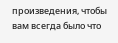произведения, чтобы вам всегда было что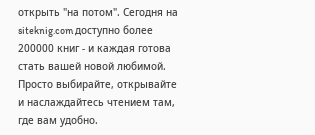открыть "на потом". Сегодня на siteknig.com доступно более 200000 книг - и каждая готова стать вашей новой любимой. Просто выбирайте, открывайте и наслаждайтесь чтением там, где вам удобно.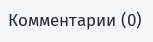Комментарии (0)